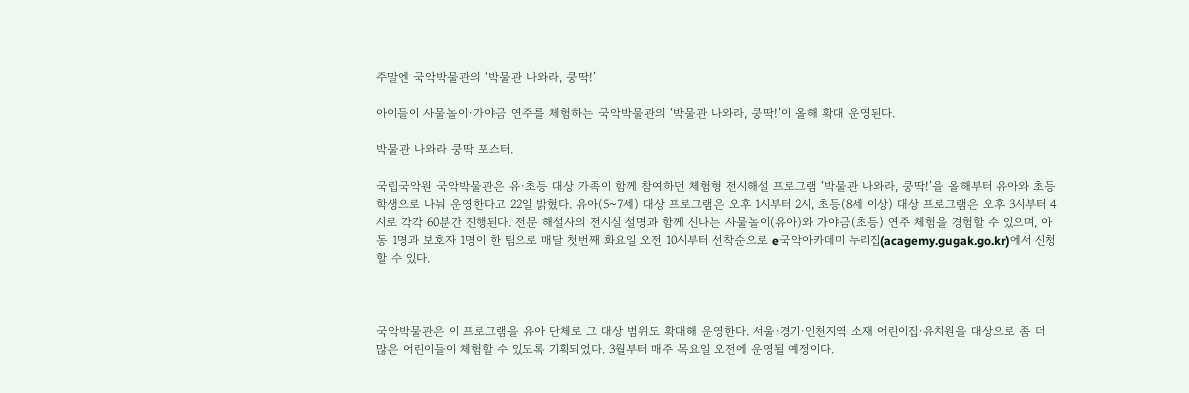주말엔 국악박물관의 ‘박물관 나와라, 쿵딱!’

아이들이 사물놀이·가야금 연주를 체험하는 국악박물관의 ‘박물관 나와라, 쿵딱!’이 올해 확대 운영된다.

박물관 나와라 쿵딱 포스터.

국립국악원 국악박물관은 유·초등 대상 가족이 함께 참여하던 체험형 전시해설 프로그램 ‘박물관 나와라, 쿵딱!’을 올해부터 유아와 초등학생으로 나눠 운영한다고 22일 밝혔다. 유아(5~7세) 대상 프로그램은 오후 1시부터 2시, 초등(8세 이상) 대상 프로그램은 오후 3시부터 4시로 각각 60분간 진행된다. 전문 해설사의 전시실 설명과 함께 신나는 사물놀이(유아)와 가야금(초등) 연주 체험을 경험할 수 있으며, 아동 1명과 보호자 1명이 한 팀으로 매달 첫번째 화요일 오전 10시부터 선착순으로 e국악아카데미 누리집(acagemy.gugak.go.kr)에서 신청할 수 있다.



국악박물관은 이 프로그램을 유아 단체로 그 대상 범위도 확대해 운영한다. 서울·경기·인천지역 소재 어린이집·유치원을 대상으로 좀 더 많은 어린이들이 체험할 수 있도록 기획되었다. 3월부터 매주 목요일 오전에 운영될 예정이다.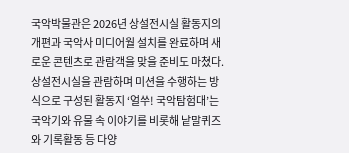국악박물관은 2026년 상설전시실 활동지의 개편과 국악사 미디어월 설치를 완료하며 새로운 콘텐츠로 관람객을 맞을 준비도 마쳤다. 상설전시실을 관람하며 미션을 수행하는 방식으로 구성된 활동지 ‘얼쑤! 국악탐험대’는 국악기와 유물 속 이야기를 비롯해 낱말퀴즈와 기록활동 등 다양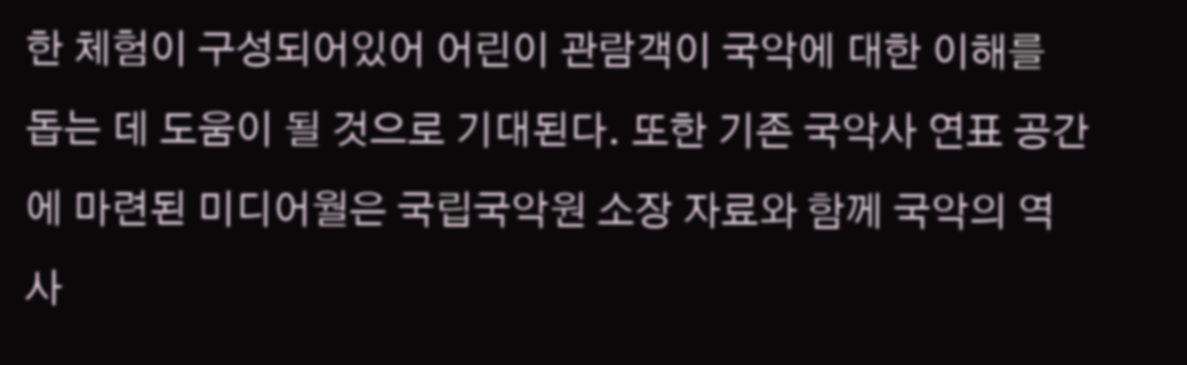한 체험이 구성되어있어 어린이 관람객이 국악에 대한 이해를 돕는 데 도움이 될 것으로 기대된다. 또한 기존 국악사 연표 공간에 마련된 미디어월은 국립국악원 소장 자료와 함께 국악의 역사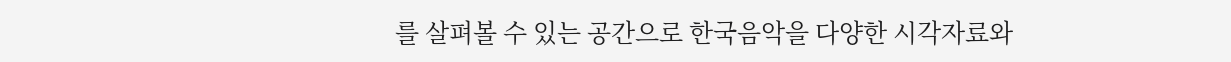를 살펴볼 수 있는 공간으로 한국음악을 다양한 시각자료와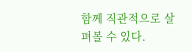함께 직관적으로 살펴볼 수 있다.